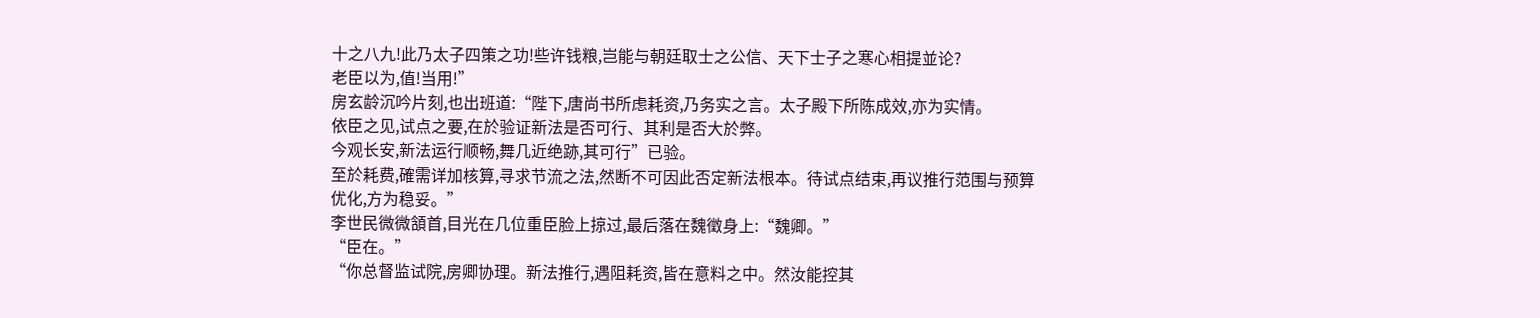十之八九!此乃太子四策之功!些许钱粮,岂能与朝廷取士之公信、天下士子之寒心相提並论?
老臣以为,值!当用!”
房玄龄沉吟片刻,也出班道:“陛下,唐尚书所虑耗资,乃务实之言。太子殿下所陈成效,亦为实情。
依臣之见,试点之要,在於验证新法是否可行、其利是否大於弊。
今观长安,新法运行顺畅,舞几近绝跡,其可行”已验。
至於耗费,確需详加核算,寻求节流之法,然断不可因此否定新法根本。待试点结束,再议推行范围与预算优化,方为稳妥。”
李世民微微頷首,目光在几位重臣脸上掠过,最后落在魏徵身上:“魏卿。”
“臣在。”
“你总督监试院,房卿协理。新法推行,遇阻耗资,皆在意料之中。然汝能控其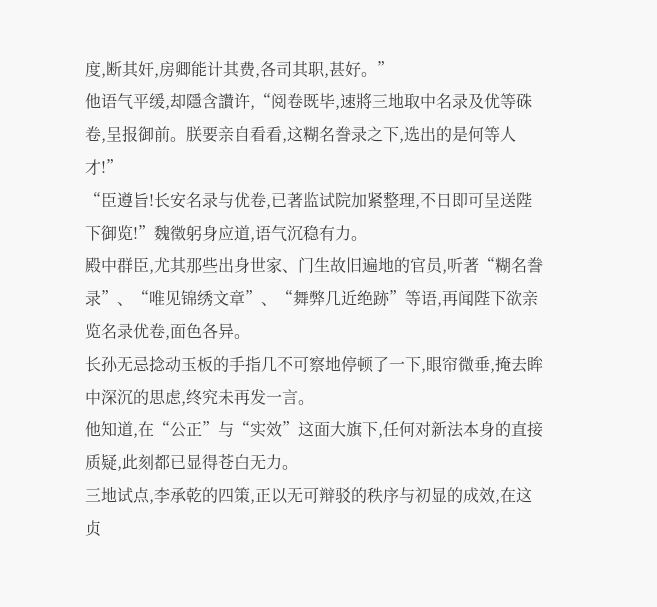度,断其奸,房卿能计其费,各司其职,甚好。”
他语气平缓,却隱含讚许,“阅卷既毕,速將三地取中名录及优等硃卷,呈报御前。朕要亲自看看,这糊名誊录之下,选出的是何等人才!”
“臣遵旨!长安名录与优卷,已著监试院加紧整理,不日即可呈送陛下御览!”魏徵躬身应道,语气沉稳有力。
殿中群臣,尤其那些出身世家、门生故旧遍地的官员,听著“糊名誊录”、“唯见锦绣文章”、“舞弊几近绝跡”等语,再闻陛下欲亲览名录优卷,面色各异。
长孙无忌捻动玉板的手指几不可察地停顿了一下,眼帘微垂,掩去眸中深沉的思虑,终究未再发一言。
他知道,在“公正”与“实效”这面大旗下,任何对新法本身的直接质疑,此刻都已显得苍白无力。
三地试点,李承乾的四策,正以无可辩驳的秩序与初显的成效,在这贞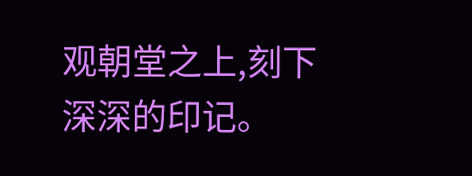观朝堂之上,刻下深深的印记。